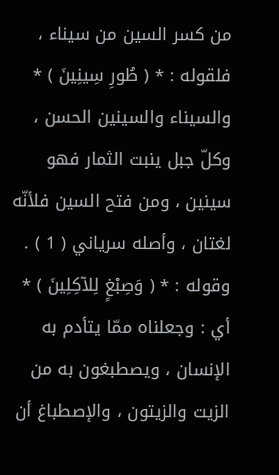من كسر السين من سيناء ، فلقوله : * ( طُورِ سِينِينَ ) * والسيناء والسينين الحسن ، وكلّ جبل ينبت الثمار فهو سينين ، ومن فتح السين فلأنّه لغتان ، وأصله سرياني ( 1 ) . وقوله : * ( وَصِبْغٍ لِلآكِلِينَ ) * أي : وجعلناه ممّا يتأدم به الإنسان ، ويصطبغون به من الزيت والزيتون ، والإصطباغ أن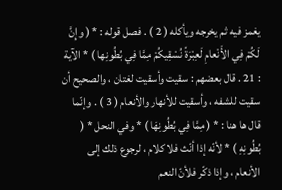يغمز فيه ثم يخرجه ويأكله ( 2 ) . فصل قوله : * ( وإِنَّ لَكُمْ فِي الأَنْعامِ لَعِبْرَةً نُسْقِيكُمْ مِمَّا فِي بُطُونِها ) * الآية : 21 . قال بعضهم : سقيت وأسقيت لغتان ، والصحيح أن سقيت للشفه ، وأسقيت للأنهار والأنعام ( 3 ) . وإنّما قال ها هنا : * ( مِمَّا فِي بُطُونِهَا ) * وفي النحل * ( بُطُونِهِ ) * لأنّه إذا أنّث فلا كلام ، لرجوع ذلك إلى الأنعام ، وإذا ذكّر فلأنّ النعم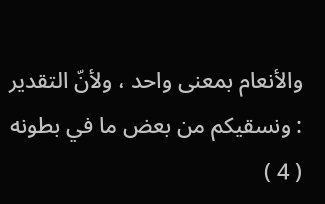والأنعام بمعنى واحد ، ولأنّ التقدير : ونسقيكم من بعض ما في بطونه ( 4 )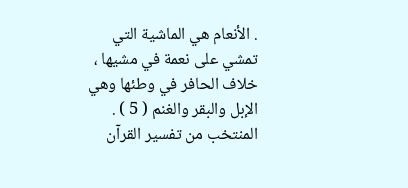. الأنعام هي الماشية التي تمشي على نعمة في مشيها ، خلاف الحافر في وطئها وهي الإبل والبقر والغنم ( 5 ) .
المنتخب من تفسير القرآن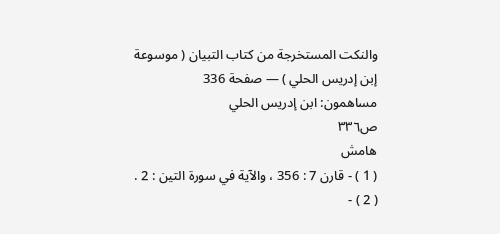والنكت المستخرجة من كتاب التبيان ( موسوعة إبن إدريس الحلي ) — صفحة 336
مساهمون: ابن إدريس الحلي
ص٣٣٦
هامش
( 1 ) - قارن 7 : 356 ، والآية في سورة التين : 2 .
( 2 ) -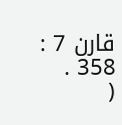قارن 7 : 358 .
(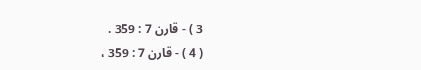3 ) - قارن 7 : 359 .
( 4 ) - قارن 7 : 359 ،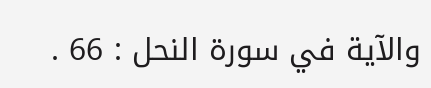والآية في سورة النحل : 66 .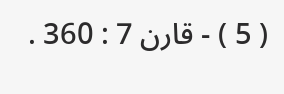( 5 ) - قارن 7 : 360 .